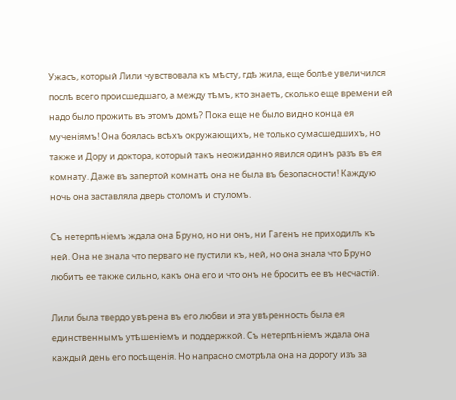Ужасъ, который Лили чувствовала къ мѣсту, гдѣ жила, еще болѣе увеличился послѣ всего происшедшаго, а между тѣмъ, кто знаетъ, сколько еще времени ей надо было прожить въ этомъ домѣ? Пока еще не было видно конца ея мученіямъ! Она боялась всѣхъ окружающихъ, не только сумасшедшихъ, но также и Дору и доктора, который такъ неожиданно явился одинъ разъ въ ея комнату. Даже въ запертой комнатѣ она не была въ безопасности! Каждую ночь она заставляла дверь столомъ и стуломъ.

Съ нетерпѣніемъ ждала она Бруно, но ни онъ, ни Гагенъ не приходилъ къ ней. Она не знала что перваго не пустили къ, ней, но она знала что Бруно любитъ ее также сильно, какъ она его и что онъ не броситъ ее въ несчастій.

Лили была твердо увѣрена въ его любви и эта увѣренность была ея единственнымъ утѣшеніемъ и поддержкой. Съ нетерпѣніемъ ждала она каждый день его посѣщенія. Но напрасно смотрѣла она на дорогу изъ за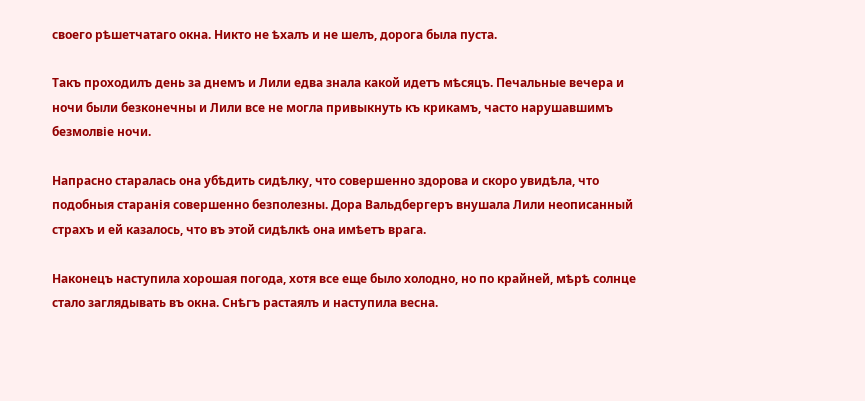своего рѣшетчатаго окна. Никто не ѣхалъ и не шелъ, дорога была пуста.

Такъ проходилъ день за днемъ и Лили едва знала какой идетъ мѣсяцъ. Печальные вечера и ночи были безконечны и Лили все не могла привыкнуть къ крикамъ, часто нарушавшимъ безмолвіе ночи.

Напрасно старалась она убѣдить сидѣлку, что совершенно здорова и скоро увидѣла, что подобныя старанія совершенно безполезны. Дора Вальдбергеръ внушала Лили неописанный страхъ и ей казалось, что въ этой сидѣлкѣ она имѣетъ врага.

Наконецъ наступила хорошая погода, хотя все еще было холодно, но по крайней, мѣрѣ солнце стало заглядывать въ окна. Снѣгъ растаялъ и наступила весна.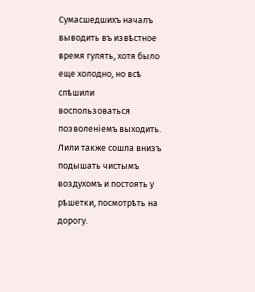Сумасшедшихъ началъ выводить въ извѣстное время гулять, хотя было еще холодно, но всѣ спѣшили воспользоваться позволеніемъ выходить. Лили также сошла внизъ подышать чистымъ воздухомъ и постоять у рѣшетки, посмотрѣть на дорогу.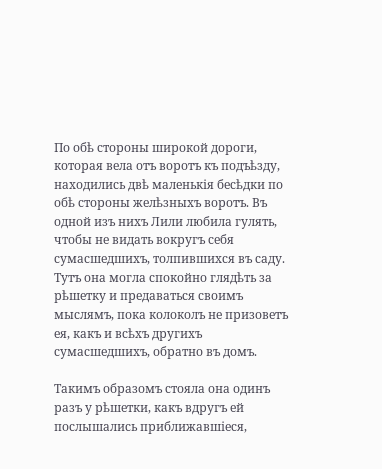По обѣ стороны широкой дороги, которая вела отъ воротъ къ подъѣзду, находились двѣ маленькія бесѣдки по обѣ стороны желѣзныхъ воротъ. Въ одной изъ нихъ Лили любила гулять, чтобы не видать вокругъ себя сумасшедшихъ, толпившихся въ саду. Тутъ она могла спокойно глядѣть за рѣшетку и предаваться своимъ мыслямъ, пока колоколъ не призоветъ ея, какъ и всѣхъ другихъ сумасшедшихъ, обратно въ домъ.

Такимъ образомъ стояла она одинъ разъ у рѣшетки, какъ вдругъ ей послышались приближавшіеся,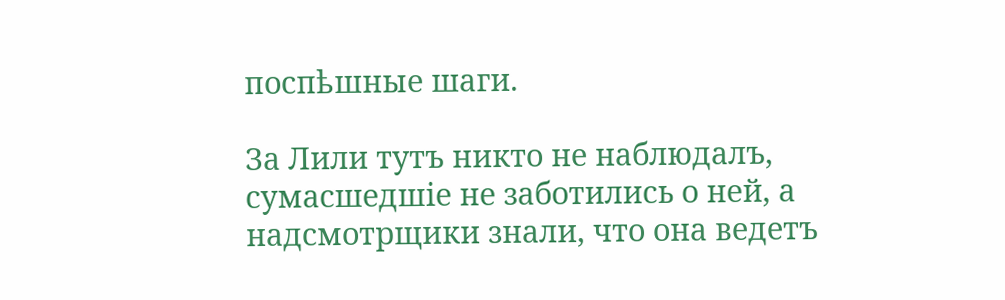поспѣшные шаги.

За Лили тутъ никто не наблюдалъ, сумасшедшіе не заботились о ней, а надсмотрщики знали, что она ведетъ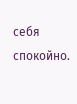себя спокойно.